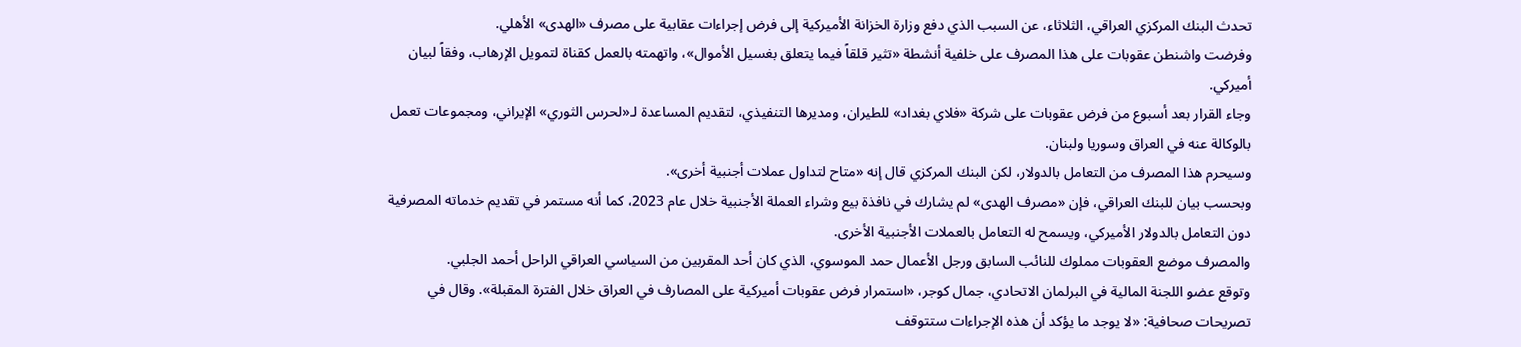تحدث البنك المركزي العراقي، الثلاثاء، عن السبب الذي دفع وزارة الخزانة الأميركية إلى فرض إجراءات عقابية على مصرف «الهدى» الأهلي.
وفرضت واشنطن عقوبات على هذا المصرف على خلفية أنشطة «تثير قلقاً فيما يتعلق بغسيل الأموال»، واتهمته بالعمل كقناة لتمويل الإرهاب، وفقاً لبيان أميركي.
وجاء القرار بعد أسبوع من فرض عقوبات على شركة «فلاي بغداد» للطيران، ومديرها التنفيذي، لتقديم المساعدة لـ«لحرس الثوري» الإيراني، ومجموعات تعمل بالوكالة عنه في العراق وسوريا ولبنان.
وسيحرم هذا المصرف من التعامل بالدولار، لكن البنك المركزي قال إنه «متاح لتداول عملات أجنبية أخرى».
وبحسب بيان للبنك العراقي، فإن «مصرف الهدى» لم يشارك في نافذة بيع وشراء العملة الأجنبية خلال عام 2023، كما أنه مستمر في تقديم خدماته المصرفية دون التعامل بالدولار الأميركي، ويسمح له التعامل بالعملات الأجنبية الأخرى.
والمصرف موضع العقوبات مملوك للنائب السابق ورجل الأعمال حمد الموسوي، الذي كان أحد المقربين من السياسي العراقي الراحل أحمد الجلبي.
وتوقع عضو اللجنة المالية في البرلمان الاتحادي، جمال كوجر، «استمرار فرض عقوبات أميركية على المصارف في العراق خلال الفترة المقبلة». وقال في تصريحات صحافية: «لا يوجد ما يؤكد أن هذه الإجراءات ستتوقف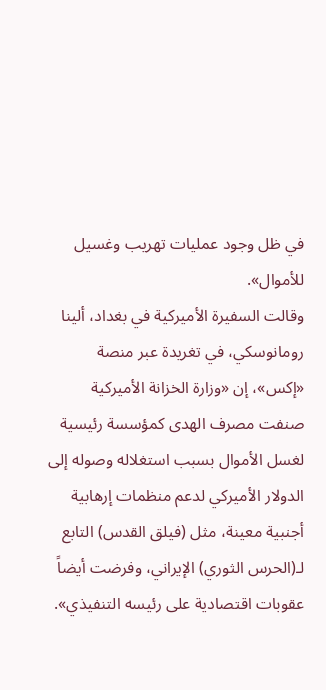في ظل وجود عمليات تهريب وغسيل للأموال».
وقالت السفيرة الأميركية في بغداد، ألينا رومانوسكي، في تغريدة عبر منصة «إكس»، إن «وزارة الخزانة الأميركية صنفت مصرف الهدى كمؤسسة رئيسية لغسل الأموال بسبب استغلاله وصوله إلى الدولار الأميركي لدعم منظمات إرهابية أجنبية معينة، مثل (فيلق القدس) التابع لـ(الحرس الثوري) الإيراني، وفرضت أيضاً عقوبات اقتصادية على رئيسه التنفيذي».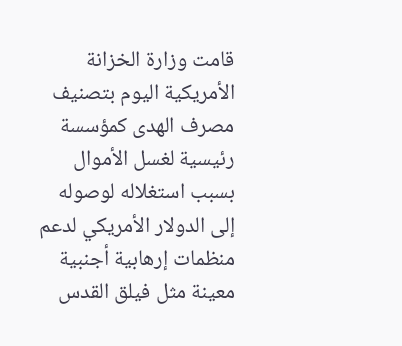قامت وزارة الخزانة الأمريكية اليوم بتصنيف مصرف الهدى كمؤسسة رئيسية لغسل الأموال بسبب استغلاله لوصوله إلى الدولار الأمريكي لدعم منظمات إرهابية أجنبية معينة مثل فيلق القدس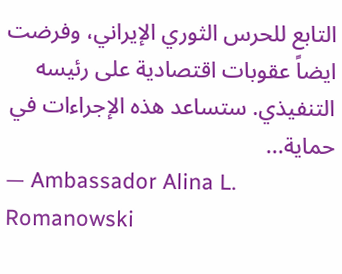التابع للحرس الثوري الإيراني، وفرضت ايضاً عقوبات اقتصادية على رئيسه التنفيذي. ستساعد هذه الإجراءات في حماية...
— Ambassador Alina L. Romanowski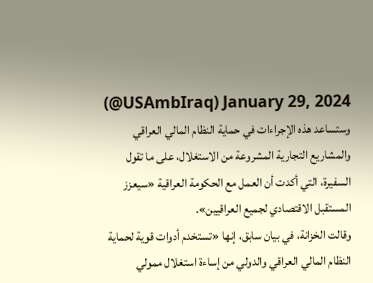(@USAmbIraq) January 29, 2024
وستساعد هذه الإجراءات في حماية النظام المالي العراقي والمشاريع التجارية المشروعة من الاستغلال، على ما تقول السفيرة، التي أكدت أن العمل مع الحكومة العراقية «سيعزز المستقبل الاقتصادي لجميع العراقيين».
وقالت الخزانة، في بيان سابق، إنها «تستخدم أدوات قوية لحماية النظام المالي العراقي والدولي من إساءة استغلال ممولي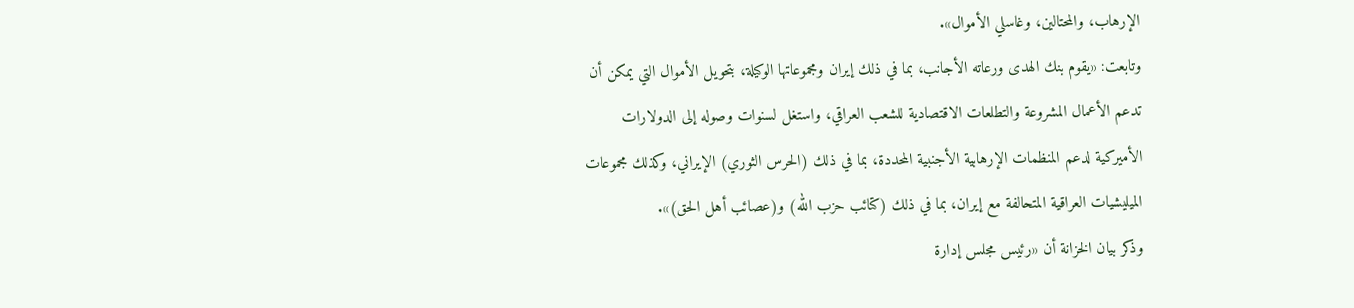الإرهاب، والمحتالين، وغاسلي الأموال».
وتابعت: «يقوم بنك الهدى ورعاته الأجانب، بما في ذلك إيران ومجموعاتها الوكيلة، بتحويل الأموال التي يمكن أن تدعم الأعمال المشروعة والتطلعات الاقتصادية للشعب العراقي، واستغل لسنوات وصوله إلى الدولارات الأميركية لدعم المنظمات الإرهابية الأجنبية المحددة، بما في ذلك (الحرس الثوري) الإيراني، وكذلك مجموعات الميليشيات العراقية المتحالفة مع إيران، بما في ذلك (كتائب حزب الله) و(عصائب أهل الحق)».
وذكر بيان الخزانة أن «رئيس مجلس إدارة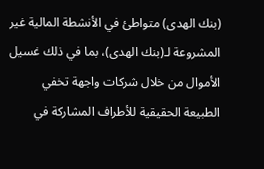(بنك الهدى) متواطئ في الأنشطة المالية غير المشروعة لـ(بنك الهدى)، بما في ذلك غسيل الأموال من خلال شركات واجهة تخفي الطبيعة الحقيقية للأطراف المشاركة في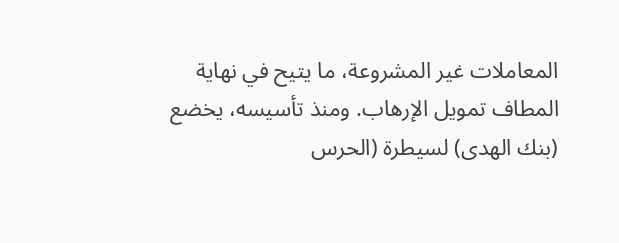المعاملات غير المشروعة، ما يتيح في نهاية المطاف تمويل الإرهاب. ومنذ تأسيسه، يخضع (بنك الهدى) لسيطرة (الحرس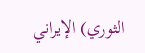الثوري) الإيراني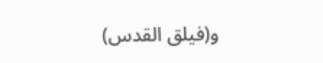و(فيلق القدس)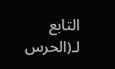التابع لـ(الحرس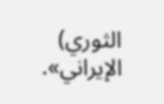الثوري) الإيراني».